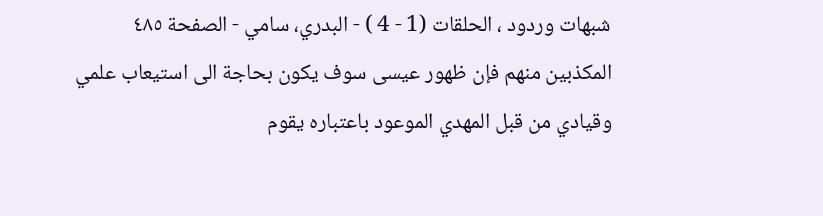شبهات وردود ، الحلقات (1 - 4 ) - البدري، سامي - الصفحة ٤٨٥
المكذبين منهم فإن ظهور عيسى سوف يكون بحاجة الى استيعاب علمي وقيادي من قبل المهدي الموعود باعتباره يقوم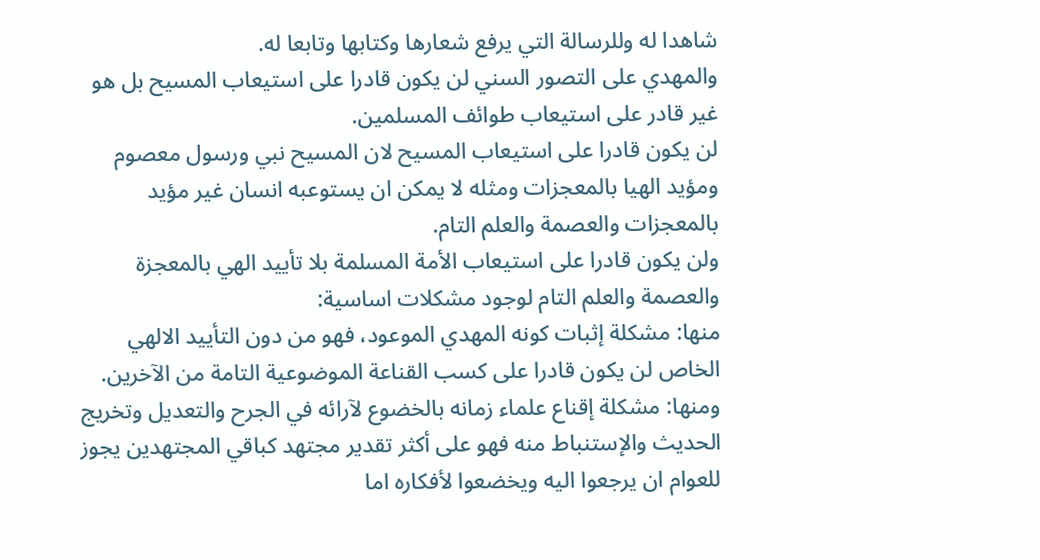شاهدا له وللرسالة التي يرفع شعارها وكتابها وتابعا له.
والمهدي على التصور السني لن يكون قادرا على استيعاب المسيح بل هو غير قادر على استيعاب طوائف المسلمين.
لن يكون قادرا على استيعاب المسيح لان المسيح نبي ورسول معصوم ومؤيد الهيا بالمعجزات ومثله لا يمكن ان يستوعبه انسان غير مؤيد بالمعجزات والعصمة والعلم التام.
ولن يكون قادرا على استيعاب الأمة المسلمة بلا تأييد الهي بالمعجزة والعصمة والعلم التام لوجود مشكلات اساسية:
منها: مشكلة إثبات كونه المهدي الموعود، فهو من دون التأييد الالهي الخاص لن يكون قادرا على كسب القناعة الموضوعية التامة من الآخرين.
ومنها: مشكلة إقناع علماء زمانه بالخضوع لآرائه في الجرح والتعديل وتخريج الحديث والإستنباط منه فهو على أكثر تقدير مجتهد كباقي المجتهدين يجوز للعوام ان يرجعوا اليه ويخضعوا لأفكاره اما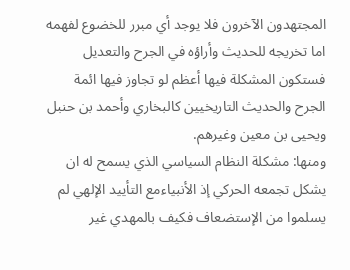المجتهدون الآخرون فلا يوجد أي مبرر للخضوع لفهمه اما تخريجه للحديث وأراؤه في الجرح والتعديل فستكون المشكلة فيها أعظم لو تجاوز فيها ائمة الجرح والحديث التاريخيين كالبخاري وأحمد بن حنبل ويحيى بن معين وغيرهم.
ومنها: مشكلة النظام السياسي الذي يسمح له ان يشكل تجمعه الحركي إذ الأنبياءمع التأييد الإلهي لم يسلموا من الإستضعاف فكيف بالمهدي غير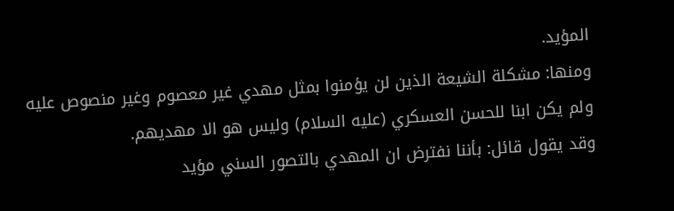المؤيد.
ومنها: مشكلة الشيعة الذين لن يؤمنوا بمثل مهدي غير معصوم وغير منصوص عليه ولم يكن ابنا للحسن العسكري (عليه السلام) وليس هو الا مهديهم.
وقد يقول قائل: بأننا نفترض ان المهدي بالتصور السني مؤيد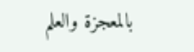بالمعجزة والعلم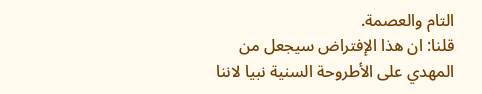التام والعصمة.
قلنا: ان هذا الإفتراض سيجعل من المهدي على الأطروحة السنية نبيا لاننا